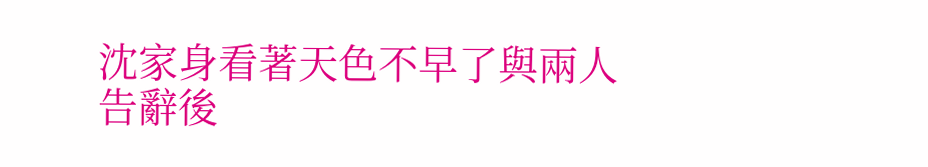沈家身看著天色不早了與兩人告辭後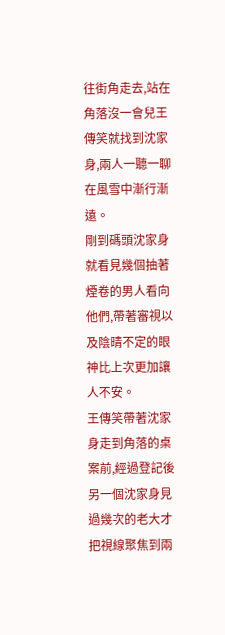往街角走去,站在角落沒一會兒王傳笑就找到沈家身,兩人一聽一聊在風雪中漸行漸遠。
剛到碼頭沈家身就看見幾個抽著煙卷的男人看向他們,帶著審視以及陰晴不定的眼神比上次更加讓人不安。
王傳笑帶著沈家身走到角落的桌案前,經過登記後另一個沈家身見過幾次的老大才把視線聚焦到兩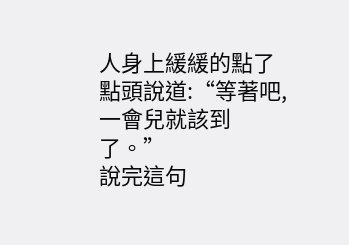人身上緩緩的點了點頭說道:“等著吧,一會兒就該到了。”
說完這句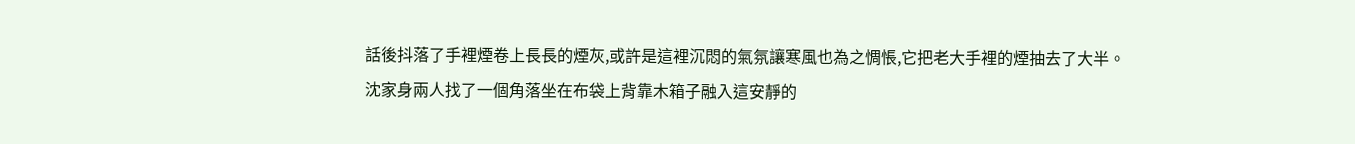話後抖落了手裡煙卷上長長的煙灰,或許是這裡沉悶的氣氛讓寒風也為之惆悵,它把老大手裡的煙抽去了大半。
沈家身兩人找了一個角落坐在布袋上背靠木箱子融入這安靜的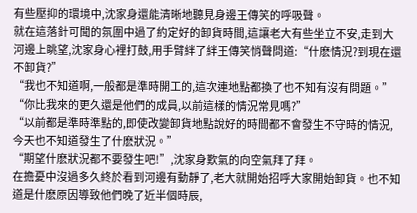有些壓抑的環境中,沈家身還能清晰地聽見身邊王傳笑的呼吸聲。
就在這落針可聞的氛圍中過了約定好的卸貨時間,這讓老大有些坐立不安,走到大河邊上眺望,沈家身心裡打鼓,用手臂絆了絆王傳笑悄聲問道:“什麽情況?到現在還不卸貨?”
“我也不知道啊,一般都是準時開工的,這次連地點都換了也不知有沒有問題。”
“你比我來的更久還是他們的成員,以前這樣的情況常見嗎?”
“以前都是準時準點的,即使改變卸貨地點說好的時間都不會發生不守時的情況,今天也不知道發生了什麽狀況。”
“期望什麽狀況都不要發生吧!”,沈家身歎氣的向空氣拜了拜。
在擔憂中沒過多久終於看到河邊有動靜了,老大就開始招呼大家開始卸貨。也不知道是什麽原因導致他們晚了近半個時辰,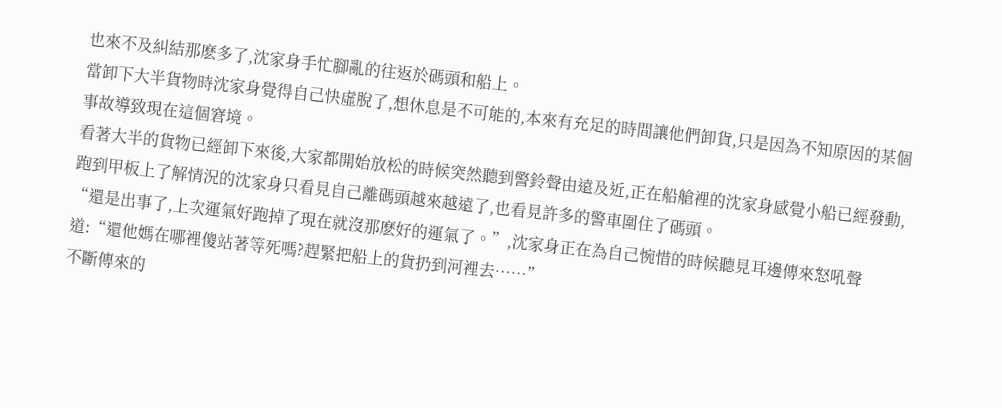也來不及糾結那麽多了,沈家身手忙腳亂的往返於碼頭和船上。
當卸下大半貨物時沈家身覺得自己快虛脫了,想休息是不可能的,本來有充足的時間讓他們卸貨,只是因為不知原因的某個事故導致現在這個窘境。
看著大半的貨物已經卸下來後,大家都開始放松的時候突然聽到警鈴聲由遠及近,正在船艙裡的沈家身感覺小船已經發動,跑到甲板上了解情況的沈家身只看見自己離碼頭越來越遠了,也看見許多的警車圍住了碼頭。
“還是出事了,上次運氣好跑掉了現在就沒那麽好的運氣了。”,沈家身正在為自己惋惜的時候聽見耳邊傳來怒吼聲道:“還他媽在哪裡傻站著等死嗎?趕緊把船上的貨扔到河裡去……”
不斷傳來的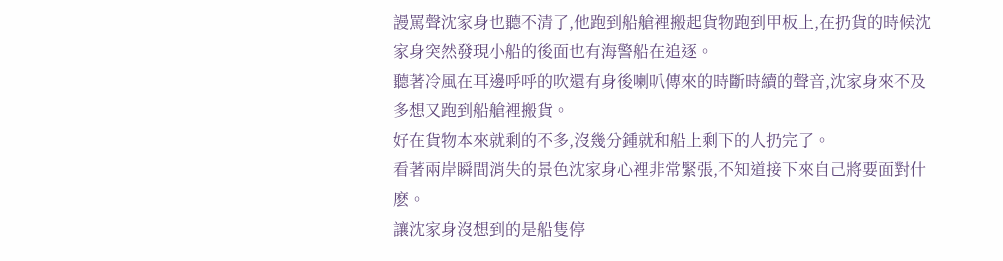謾罵聲沈家身也聽不清了,他跑到船艙裡搬起貨物跑到甲板上,在扔貨的時候沈家身突然發現小船的後面也有海警船在追逐。
聽著冷風在耳邊呼呼的吹還有身後喇叭傳來的時斷時續的聲音,沈家身來不及多想又跑到船艙裡搬貨。
好在貨物本來就剩的不多,沒幾分鍾就和船上剩下的人扔完了。
看著兩岸瞬間消失的景色沈家身心裡非常緊張,不知道接下來自己將要面對什麽。
讓沈家身沒想到的是船隻停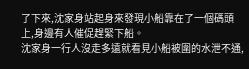了下來,沈家身站起身來發現小船靠在了一個碼頭上,身邊有人催促趕緊下船。
沈家身一行人沒走多遠就看見小船被圍的水泄不通,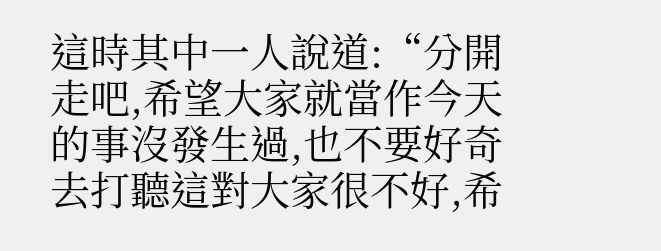這時其中一人說道:“分開走吧,希望大家就當作今天的事沒發生過,也不要好奇去打聽這對大家很不好,希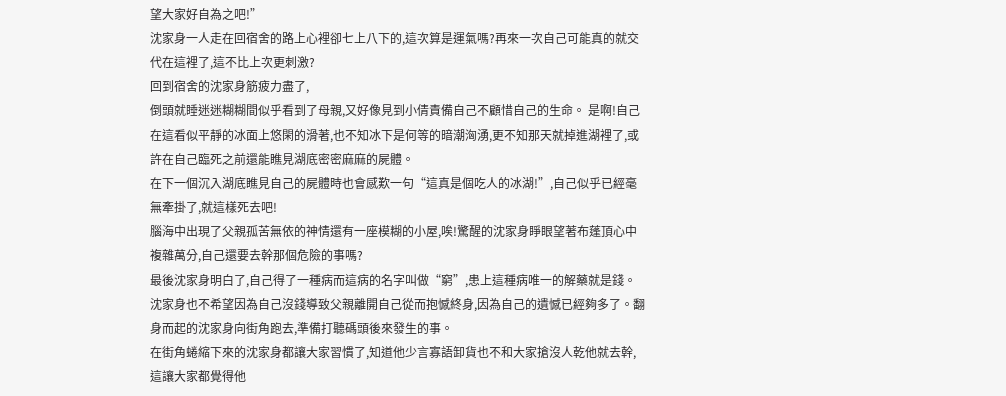望大家好自為之吧!”
沈家身一人走在回宿舍的路上心裡卻七上八下的,這次算是運氣嗎?再來一次自己可能真的就交代在這裡了,這不比上次更刺激?
回到宿舍的沈家身筋疲力盡了,
倒頭就睡迷迷糊糊間似乎看到了母親,又好像見到小倩責備自己不顧惜自己的生命。 是啊!自己在這看似平靜的冰面上悠閑的滑著,也不知冰下是何等的暗潮洶湧,更不知那天就掉進湖裡了,或許在自己臨死之前還能瞧見湖底密密麻麻的屍體。
在下一個沉入湖底瞧見自己的屍體時也會感歎一句“這真是個吃人的冰湖!”,自己似乎已經毫無牽掛了,就這樣死去吧!
腦海中出現了父親孤苦無依的神情還有一座模糊的小屋,唉!驚醒的沈家身睜眼望著布蓬頂心中複雜萬分,自己還要去幹那個危險的事嗎?
最後沈家身明白了,自己得了一種病而這病的名字叫做“窮”,患上這種病唯一的解藥就是錢。
沈家身也不希望因為自己沒錢導致父親離開自己從而抱憾終身,因為自己的遺憾已經夠多了。翻身而起的沈家身向街角跑去,準備打聽碼頭後來發生的事。
在街角蜷縮下來的沈家身都讓大家習慣了,知道他少言寡語卸貨也不和大家搶沒人乾他就去幹,這讓大家都覺得他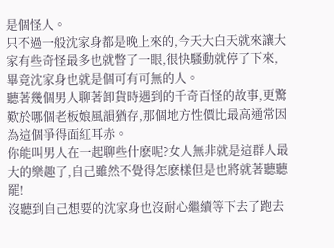是個怪人。
只不過一般沈家身都是晚上來的,今天大白天就來讓大家有些奇怪最多也就瞥了一眼,很快騷動就停了下來,畢竟沈家身也就是個可有可無的人。
聽著幾個男人聊著卸貨時遇到的千奇百怪的故事,更驚歎於哪個老板娘風韻猶存,那個地方性價比最高通常因為這個爭得面紅耳赤。
你能叫男人在一起聊些什麽呢?女人無非就是這群人最大的樂趣了,自己雖然不覺得怎麽樣但是也將就著聽聽罷!
沒聽到自己想要的沈家身也沒耐心繼續等下去了跑去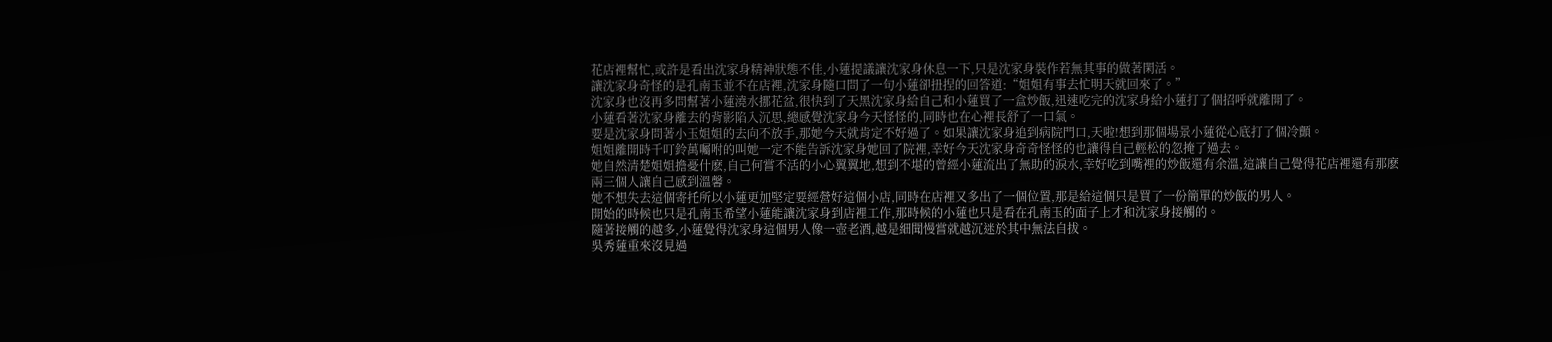花店裡幫忙,或許是看出沈家身精神狀態不佳,小蓮提議讓沈家身休息一下,只是沈家身裝作若無其事的做著閑活。
讓沈家身奇怪的是孔南玉並不在店裡,沈家身隨口問了一句小蓮卻扭捏的回答道:“姐姐有事去忙明天就回來了。”
沈家身也沒再多問幫著小蓮澆水挪花盆,很快到了天黑沈家身給自己和小蓮買了一盒炒飯,迅速吃完的沈家身給小蓮打了個招呼就離開了。
小蓮看著沈家身離去的背影陷入沉思,總感覺沈家身今天怪怪的,同時也在心裡長舒了一口氣。
要是沈家身問著小玉姐姐的去向不放手,那她今天就肯定不好過了。如果讓沈家身追到病院門口,天啦!想到那個場景小蓮從心底打了個冷顫。
姐姐離開時千叮鈴萬囑咐的叫她一定不能告訴沈家身她回了院裡,幸好今天沈家身奇奇怪怪的也讓得自己輕松的忽掩了過去。
她自然清楚姐姐擔憂什麽,自己何嘗不活的小心翼翼地,想到不堪的曾經小蓮流出了無助的淚水,幸好吃到嘴裡的炒飯還有余溫,這讓自己覺得花店裡還有那麽兩三個人讓自己感到溫馨。
她不想失去這個寄托所以小蓮更加堅定要經營好這個小店,同時在店裡又多出了一個位置,那是給這個只是買了一份簡單的炒飯的男人。
開始的時候也只是孔南玉希望小蓮能讓沈家身到店裡工作,那時候的小蓮也只是看在孔南玉的面子上才和沈家身接觸的。
隨著接觸的越多,小蓮覺得沈家身這個男人像一壺老酒,越是細聞慢嘗就越沉迷於其中無法自拔。
吳秀蓮重來沒見過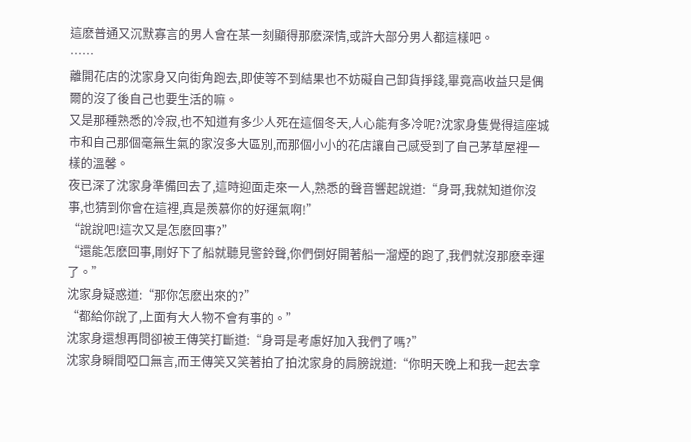這麽普通又沉默寡言的男人會在某一刻顯得那麽深情,或許大部分男人都這樣吧。
……
離開花店的沈家身又向街角跑去,即使等不到結果也不妨礙自己卸貨掙錢,畢竟高收益只是偶爾的沒了後自己也要生活的嘛。
又是那種熟悉的冷寂,也不知道有多少人死在這個冬天,人心能有多冷呢?沈家身隻覺得這座城市和自己那個毫無生氣的家沒多大區別,而那個小小的花店讓自己感受到了自己茅草屋裡一樣的溫馨。
夜已深了沈家身準備回去了,這時迎面走來一人,熟悉的聲音響起說道:“身哥,我就知道你沒事,也猜到你會在這裡,真是羨慕你的好運氣啊!”
“說說吧!這次又是怎麽回事?”
“還能怎麽回事,剛好下了船就聽見警鈴聲,你們倒好開著船一溜煙的跑了,我們就沒那麽幸運了。”
沈家身疑惑道:“那你怎麽出來的?”
“都給你說了,上面有大人物不會有事的。”
沈家身還想再問卻被王傳笑打斷道:“身哥是考慮好加入我們了嗎?”
沈家身瞬間啞口無言,而王傳笑又笑著拍了拍沈家身的肩膀說道:“你明天晚上和我一起去拿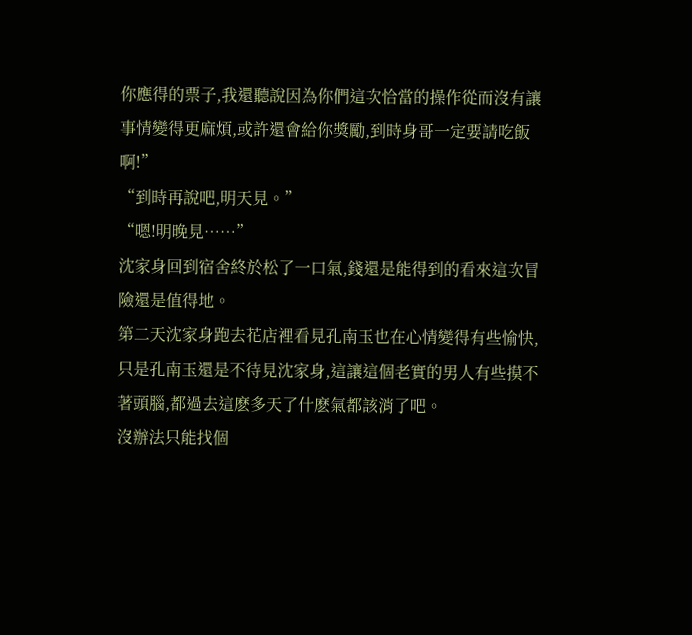你應得的票子,我還聽說因為你們這次恰當的操作從而沒有讓事情變得更麻煩,或許還會給你獎勵,到時身哥一定要請吃飯啊!”
“到時再說吧,明天見。”
“嗯!明晚見……”
沈家身回到宿舍終於松了一口氣,錢還是能得到的看來這次冒險還是值得地。
第二天沈家身跑去花店裡看見孔南玉也在心情變得有些愉快,只是孔南玉還是不待見沈家身,這讓這個老實的男人有些摸不著頭腦,都過去這麽多天了什麽氣都該消了吧。
沒辦法只能找個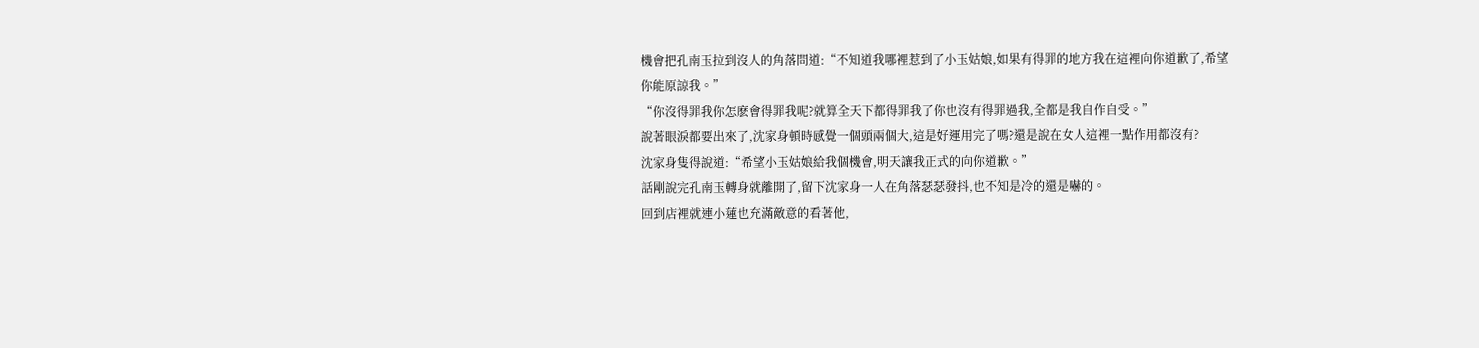機會把孔南玉拉到沒人的角落問道:“不知道我哪裡惹到了小玉姑娘,如果有得罪的地方我在這裡向你道歉了,希望你能原諒我。”
“你沒得罪我你怎麽會得罪我呢?就算全天下都得罪我了你也沒有得罪過我,全都是我自作自受。”
說著眼淚都要出來了,沈家身頓時感覺一個頭兩個大,這是好運用完了嗎?還是說在女人這裡一點作用都沒有?
沈家身隻得說道:“希望小玉姑娘給我個機會,明天讓我正式的向你道歉。”
話剛說完孔南玉轉身就離開了,留下沈家身一人在角落瑟瑟發抖,也不知是冷的還是嚇的。
回到店裡就連小蓮也充滿敵意的看著他,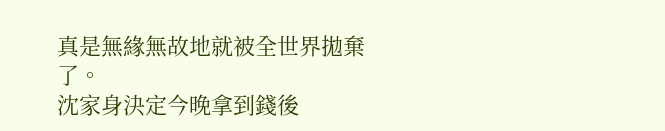真是無緣無故地就被全世界拋棄了。
沈家身決定今晚拿到錢後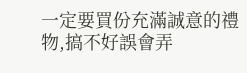一定要買份充滿誠意的禮物,搞不好誤會弄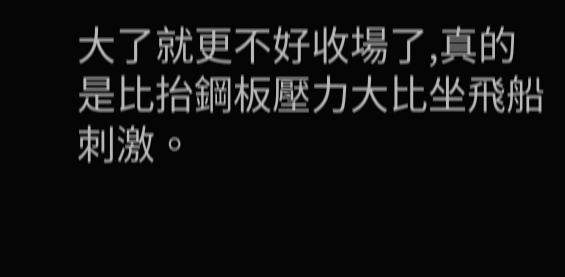大了就更不好收場了,真的是比抬鋼板壓力大比坐飛船刺激。